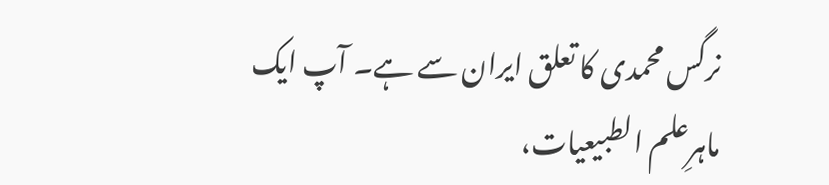نرگس محمدی کا تعلق ایران سے ہے۔ آپ ایک ماہرِعلم الطبیعیات،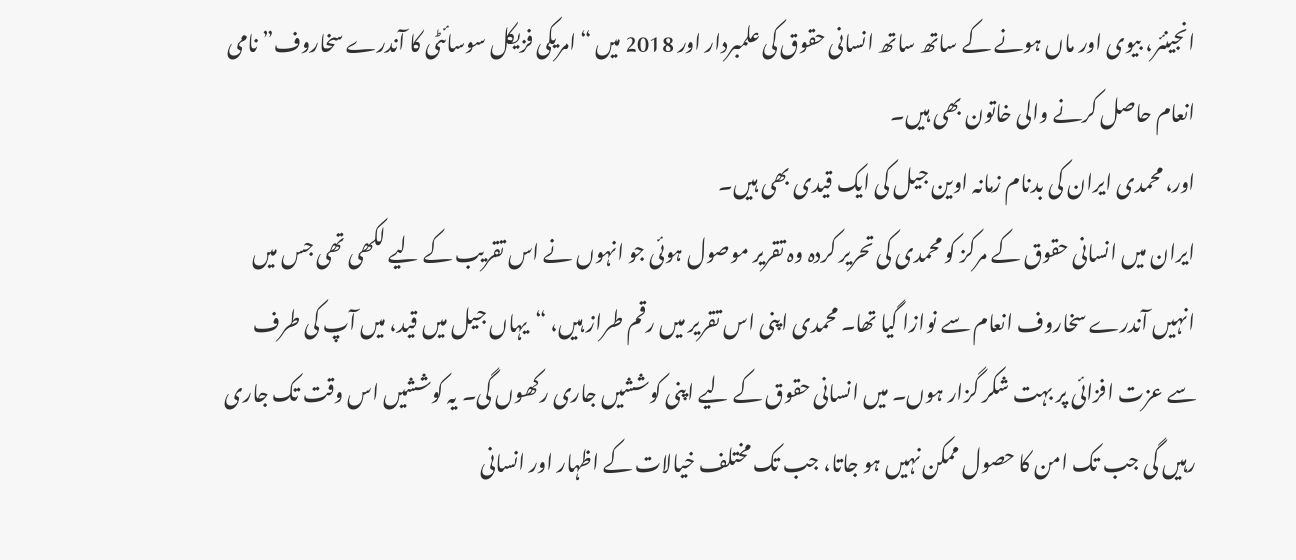انجینئر، بیوی اور ماں ہونے کے ساتھ ساتھ انسانی حقوق کی علمبردار اور 2018 میں “امریکی فزیکل سوسائٹی کا آندرے سخاروف” نامی انعام حاصل کرنے والی خاتون بھی ہیں۔
اور، محمدی ایران کی بدنام زمانہ اوین جیل کی ایک قیدی بھی ہیں۔
ایران میں انسانی حقوق کے مرکز کو محمدی کی تحریر کردہ وہ تقریر موصول ہوئی جو انہوں نے اس تقریب کے لیے لکھی تھی جس میں انہیں آندرے سخاروف انعام سے نوازا گیا تھا۔ محمدی اپنی اس تقریر میں رقم طراز ہیں، “یہاں جیل میں قید، میں آپ کی طرف سے عزت افزائی پر بہت شکر گزار ہوں۔ میں انسانی حقوق کے لیے اپنی کوششیں جاری رکھوں گی۔ یہ کوششیں اس وقت تک جاری رہیں گی جب تک امن کا حصول ممکن نہیں ہو جاتا، جب تک مختلف خیالات کے اظہار اور انسانی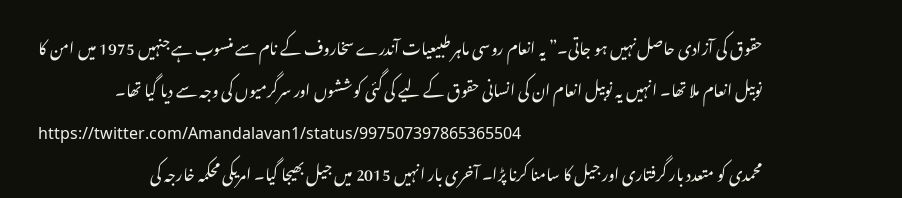حقوق کی آزادی حاصل نہیں ہو جاتی۔” یہ انعام روسی ماہر طبیعیات آندرے سخاروف کے نام سے منسوب ہے جنہیں 1975 میں امن کا نوبیل انعام ملا تھا۔ انہیں یہ نوبیل انعام ان کی انسانی حقوق کے لیے کی گئی کوششوں اور سرگرمیوں کی وجہ سے دیا گیا تھا۔
https://twitter.com/Amandalavan1/status/997507397865365504
محمدی کو متعدد بار گرفتاری اور جیل کا سامنا کرنا پڑا۔ آخری بار انہیں 2015 میں جیل بھیجا گیا۔ امریکی محکمہ خارجہ کی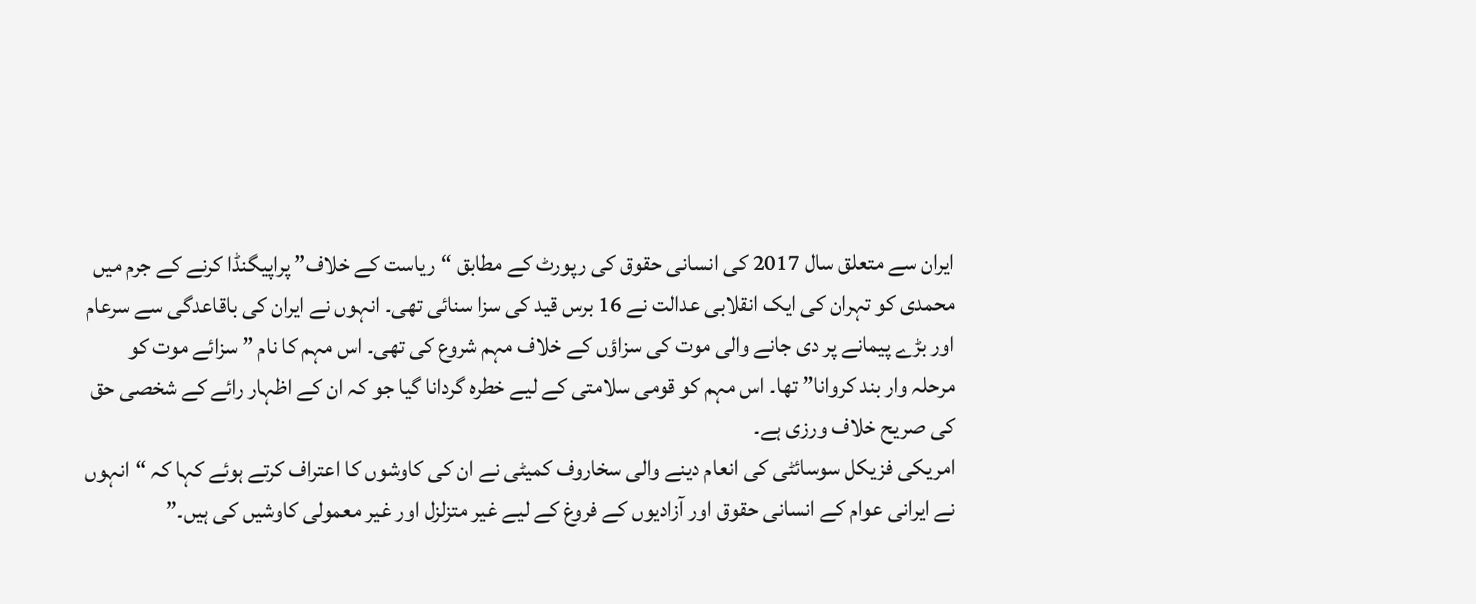ایران سے متعلق سال 2017 کی انسانی حقوق کی رپورٹ کے مطابق “ریاست کے خلاف” پراپیگنڈا کرنے کے جرم میں محمدی کو تہران کی ایک انقلابی عدالت نے 16 برس قید کی سزا سنائی تھی۔ انہوں نے ایران کی باقاعدگی سے سرعام اور بڑے پیمانے پر دی جانے والی موت کی سزاؤں کے خلاف مہم شروع کی تھی۔ اس مہم کا نام ” سزائے موت کو مرحلہ وار بند کروانا” تھا۔ اس مہم کو قومی سلامتی کے لیے خطرہ گردانا گیا جو کہ ان کے اظہار رائے کے شخصی حق کی صریح خلاف ورزی ہے۔
امریکی فزیکل سوسائٹی کی انعام دینے والی سخاروف کمیٹی نے ان کی کاوشوں کا اعتراف کرتے ہوئے کہا کہ “انہوں نے ایرانی عوام کے انسانی حقوق اور آزادیوں کے فروغ کے لیے غیر متزلزل اور غیر معمولی کاوشیں کی ہیں۔”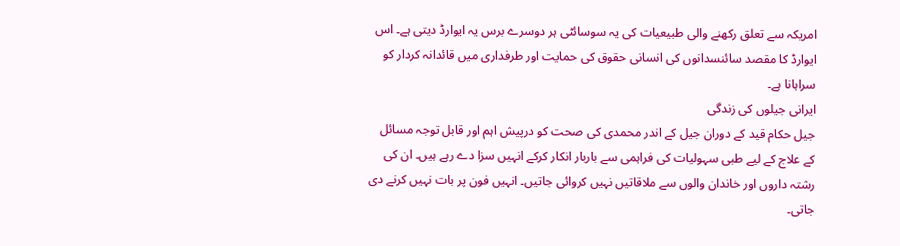امریکہ سے تعلق رکھنے والی طبیعیات کی یہ سوسائٹی ہر دوسرے برس یہ ایوارڈ دیتی ہے۔ اس ایوارڈ کا مقصد سائنسدانوں کی انسانی حقوق کی حمایت اور طرفداری میں قائدانہ کردار کو سراہانا ہے۔
ایرانی جیلوں کی زندگی
جیل حکام قید کے دوران جیل کے اندر محمدی کی صحت کو درپیش اہم اور قابل توجہ مسائل کے علاج کے لیے طبی سہولیات کی فراہمی سے باربار انکار کرکے انہیں سزا دے رہے ہیں۔ ان کی رشتہ داروں اور خاندان والوں سے ملاقاتیں نہیں کروائی جاتیں۔ انہیں فون پر بات نہیں کرنے دی جاتی۔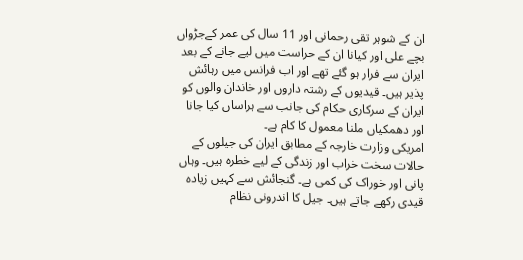ان کے شوہر تقی رحمانی اور 11 سال کی عمر کےجڑواں بچے علی اور کیانا ان کے حراست میں لیے جانے کے بعد ایران سے فرار ہو گئے تھے اور اب فرانس میں رہائش پذیر ہیں۔ قیدیوں کے رشتہ داروں اور خاندان والوں کو ایران کے سرکاری حکام کی جانب سے ہراساں کیا جانا اور دھمکیاں ملنا معمول کا کام ہے۔
امریکی وزارت خارجہ کے مطابق ایران کی جیلوں کے حالات سخت خراب اور زندگی کے لیے خطرہ ہیں۔ وہاں پانی اور خوراک کی کمی ہے۔ گنجائش سے کہیں زیادہ قیدی رکھے جاتے ہیں۔ جیل کا اندرونی نظام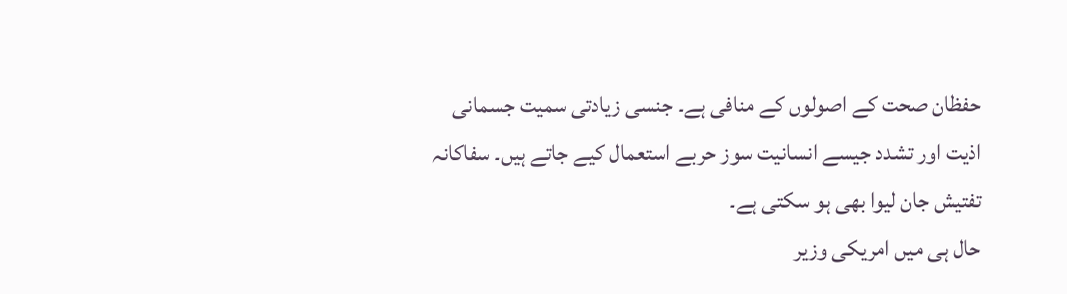حفظان صحت کے اصولوں کے منافی ہے۔ جنسی زیادتی سمیت جسمانی اذیت اور تشدد جیسے انسانیت سوز حربے استعمال کیے جاتے ہیں۔ سفاکانہ تفتیش جان لیوا بھی ہو سکتی ہے۔
حال ہی میں امریکی وزیر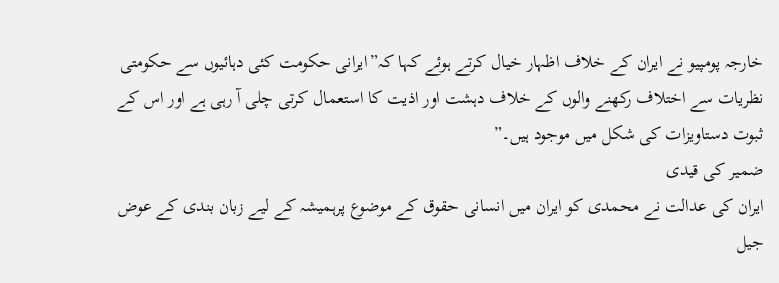خارجہ پومپیو نے ایران کے خلاف اظہار خیال کرتے ہوئے کہا کہ”ایرانی حکومت کئی دہائیوں سے حکومتی نظریات سے اختلاف رکھنے والوں کے خلاف دہشت اور اذیت کا استعمال کرتی چلی آ رہی ہے اور اس کے ثبوت دستاویزات کی شکل میں موجود ہیں۔”
ضمیر کی قیدی
ایران کی عدالت نے محمدی کو ایران میں انسانی حقوق کے موضوع پرہمیشہ کے لیے زبان بندی کے عوض جیل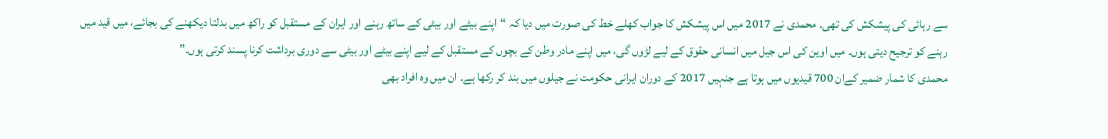سے رہائی کی پیشکش کی تھی۔ محمدی نے 2017 میں اس پیشکش کا جواب کھلے خط کی صورت میں دیا کہ “اپنے بیٹے اور بیٹی کے ساتھ رہنے اور ایران کے مستقبل کو راکھ میں بدلتا دیکھنے کی بجائے، میں قید میں رہنے کو ترجیح دیتی ہوں۔ میں اوین کی اس جیل میں انسانی حقوق کے لیے لڑوں گی، میں اپنے مادر وطن کے بچوں کے مستقبل کے لیے اپنے بیٹے اور بیٹی سے دوری برداشت کرنا پسند کرتی ہوں۔”
محمدی کا شمار ضمیر کےان 700 قیدیوں میں ہوتا ہے جنہیں 2017 کے دوران ایرانی حکومت نے جیلوں میں بند کر رکھا ہے۔ ان میں وہ افراد بھی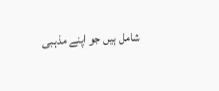شامل ہیں جو اپنے مذہبی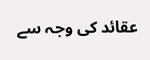عقائد کی وجہ سے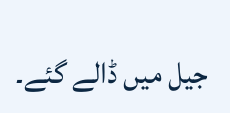جیل میں ڈالے گئے۔